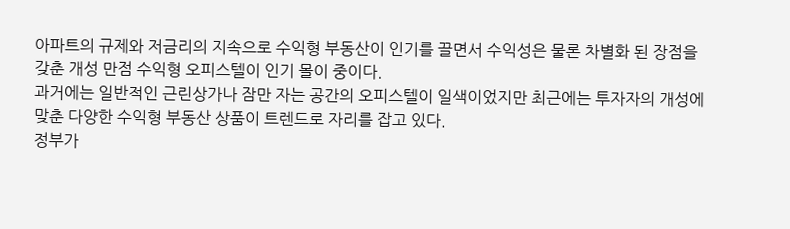아파트의 규제와 저금리의 지속으로 수익형 부동산이 인기를 끌면서 수익성은 물론 차별화 된 장점을 갖춘 개성 만점 수익형 오피스텔이 인기 몰이 중이다.
과거에는 일반적인 근린상가나 잠만 자는 공간의 오피스텔이 일색이었지만 최근에는 투자자의 개성에 맞춘 다양한 수익형 부동산 상품이 트렌드로 자리를 잡고 있다.
정부가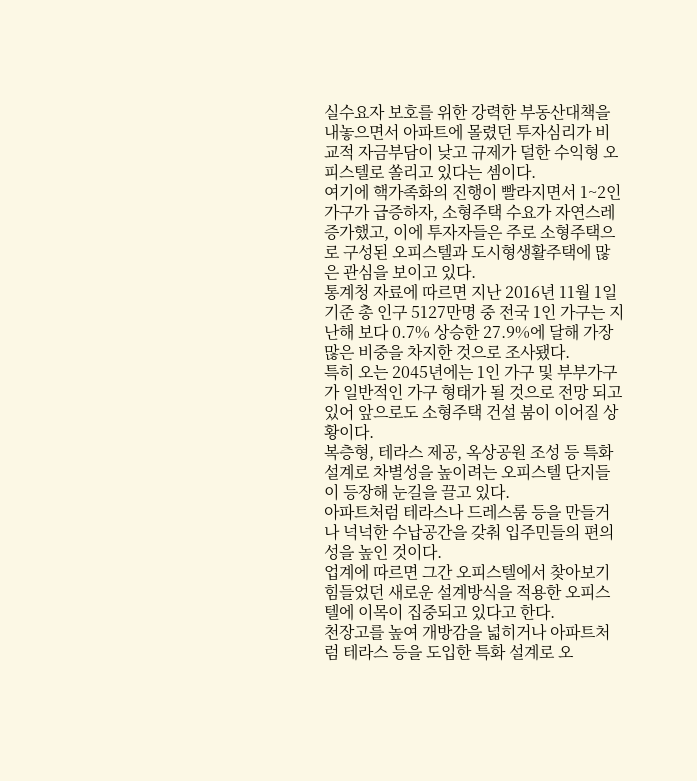실수요자 보호를 위한 강력한 부동산대책을 내놓으면서 아파트에 몰렸던 투자심리가 비교적 자금부담이 낮고 규제가 덜한 수익형 오피스텔로 쏠리고 있다는 셈이다.
여기에 핵가족화의 진행이 빨라지면서 1~2인 가구가 급증하자, 소형주택 수요가 자연스레 증가했고, 이에 투자자들은 주로 소형주택으로 구성된 오피스텔과 도시형생활주택에 많은 관심을 보이고 있다.
통계청 자료에 따르면 지난 2016년 11월 1일 기준 총 인구 5127만명 중 전국 1인 가구는 지난해 보다 0.7% 상승한 27.9%에 달해 가장 많은 비중을 차지한 것으로 조사됐다.
특히 오는 2045년에는 1인 가구 및 부부가구가 일반적인 가구 형태가 될 것으로 전망 되고 있어 앞으로도 소형주택 건설 붐이 이어질 상황이다.
복층형, 테라스 제공, 옥상공원 조성 등 특화설계로 차별성을 높이려는 오피스텔 단지들이 등장해 눈길을 끌고 있다.
아파트처럼 테라스나 드레스룸 등을 만들거나 넉넉한 수납공간을 갖춰 입주민들의 편의성을 높인 것이다.
업계에 따르면 그간 오피스텔에서 찾아보기 힘들었던 새로운 설계방식을 적용한 오피스텔에 이목이 집중되고 있다고 한다.
천장고를 높여 개방감을 넓히거나 아파트처럼 테라스 등을 도입한 특화 설계로 오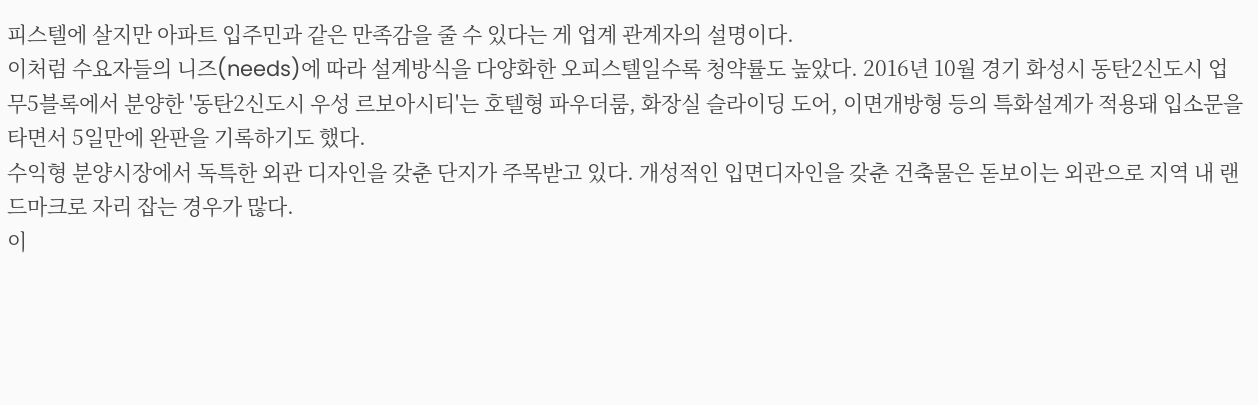피스텔에 살지만 아파트 입주민과 같은 만족감을 줄 수 있다는 게 업계 관계자의 설명이다.
이처럼 수요자들의 니즈(needs)에 따라 설계방식을 다양화한 오피스텔일수록 청약률도 높았다. 2016년 10월 경기 화성시 동탄2신도시 업무5블록에서 분양한 '동탄2신도시 우성 르보아시티'는 호텔형 파우더룸, 화장실 슬라이딩 도어, 이면개방형 등의 특화설계가 적용돼 입소문을 타면서 5일만에 완판을 기록하기도 했다.
수익형 분양시장에서 독특한 외관 디자인을 갖춘 단지가 주목받고 있다. 개성적인 입면디자인을 갖춘 건축물은 돋보이는 외관으로 지역 내 랜드마크로 자리 잡는 경우가 많다.
이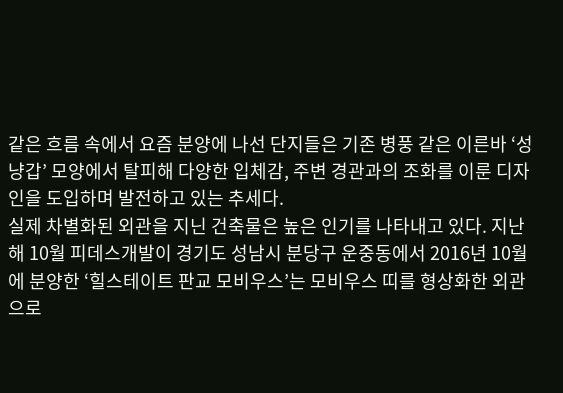같은 흐름 속에서 요즘 분양에 나선 단지들은 기존 병풍 같은 이른바 ‘성냥갑’ 모양에서 탈피해 다양한 입체감, 주변 경관과의 조화를 이룬 디자인을 도입하며 발전하고 있는 추세다.
실제 차별화된 외관을 지닌 건축물은 높은 인기를 나타내고 있다. 지난해 10월 피데스개발이 경기도 성남시 분당구 운중동에서 2016년 10월에 분양한 ‘힐스테이트 판교 모비우스’는 모비우스 띠를 형상화한 외관으로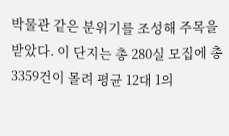박물관 같은 분위기를 조성해 주목을 받았다. 이 단지는 총 280실 모집에 총 3359건이 몰려 평균 12대 1의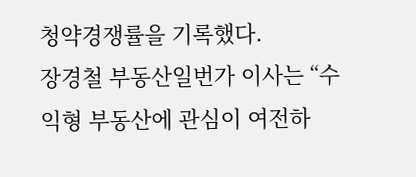청약경쟁률을 기록했다.
장경철 부동산일번가 이사는 “수익형 부동산에 관심이 여전하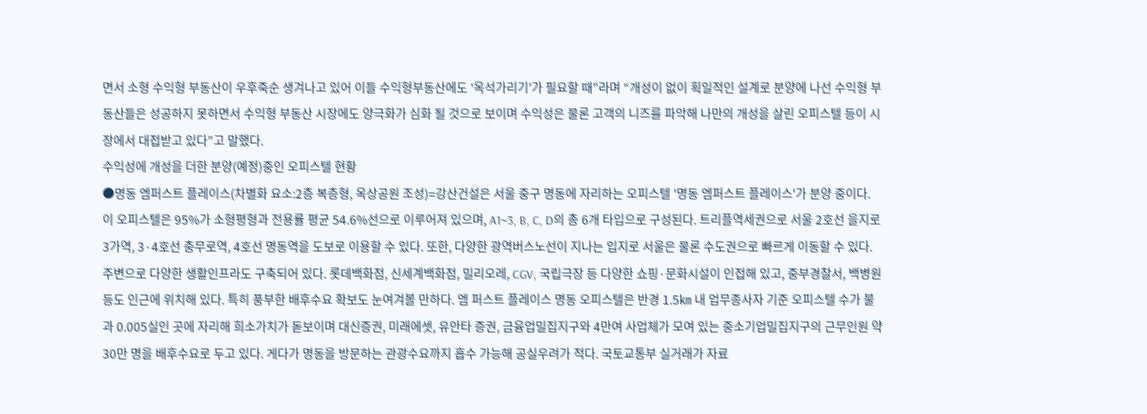면서 소형 수익형 부동산이 우후죽순 생겨나고 있어 이들 수익형부동산에도 ‘옥석가리기’가 필요할 때”라며 “개성이 없이 획일적인 설계로 분양에 나선 수익형 부동산들은 성공하지 못하면서 수익형 부동산 시장에도 양극화가 심화 될 것으로 보이며 수익성은 물론 고객의 니즈를 파악해 나만의 개성을 살린 오피스텔 등이 시장에서 대접받고 있다”고 말했다.
수익성에 개성을 더한 분양(예정)중인 오피스텔 현황
●명동 엠퍼스트 플레이스(차별화 요소:2층 복층형, 옥상공원 조성)=강산건설은 서울 중구 명동에 자리하는 오피스텔 '명동 엠퍼스트 플레이스'가 분양 중이다. 이 오피스텔은 95%가 소형평형과 전용률 평균 54.6%선으로 이루어져 있으며, A1~3, B, C, D의 총 6개 타입으로 구성된다. 트리플역세권으로 서울 2호선 을지로3가역, 3·4호선 충무로역, 4호선 명동역을 도보로 이용할 수 있다. 또한, 다양한 광역버스노선이 지나는 입지로 서울은 물론 수도권으로 빠르게 이동할 수 있다. 주변으로 다양한 생활인프라도 구축되어 있다. 롯데백화점, 신세계백화점, 밀리오레, CGV, 국립극장 등 다양한 쇼핑·문화시설이 인접해 있고, 중부경찰서, 백병원 등도 인근에 위치해 있다. 특히 풍부한 배후수요 확보도 눈여겨볼 만하다. 엠 퍼스트 플레이스 명동 오피스텔은 반경 1.5㎞ 내 업무종사자 기준 오피스텔 수가 불과 0.005실인 곳에 자리해 희소가치가 돋보이며 대신증권, 미래에셋, 유안타 증권, 금융업밀집지구와 4만여 사업체가 모여 있는 중소기업밀집지구의 근무인원 약 30만 명을 배후수요로 두고 있다. 게다가 명동을 방문하는 관광수요까지 흡수 가능해 공실우려가 적다. 국토교통부 실거래가 자료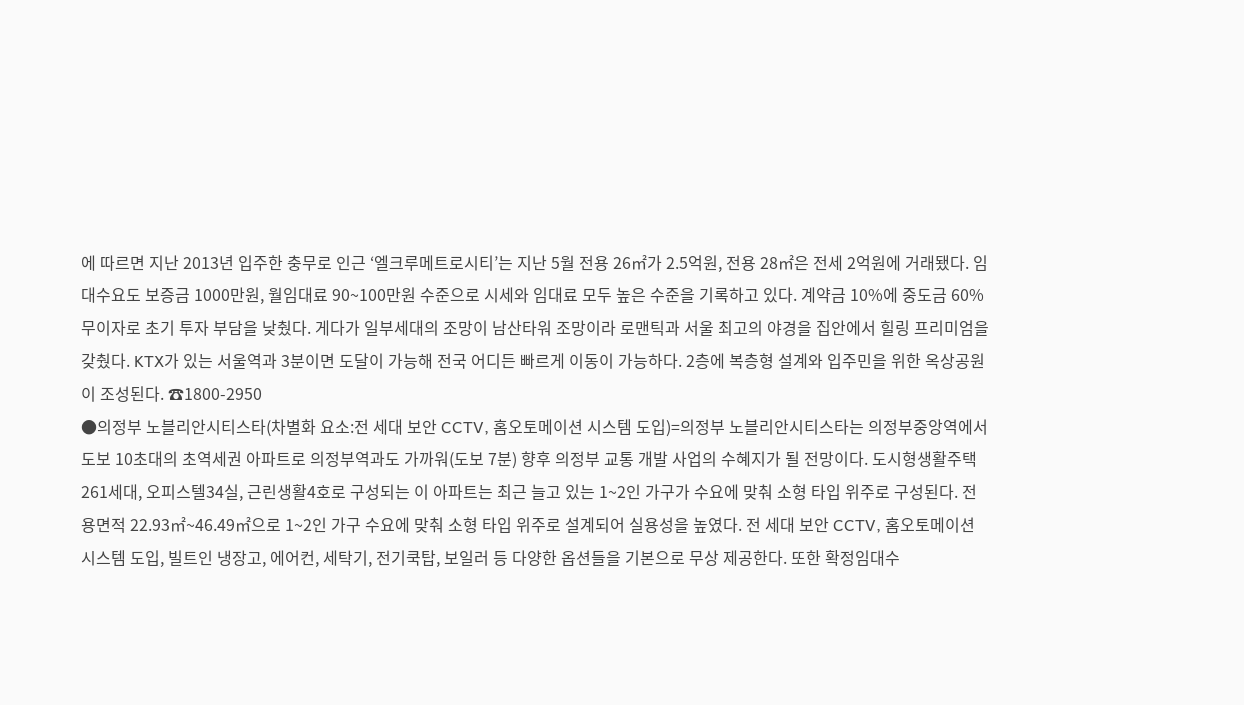에 따르면 지난 2013년 입주한 충무로 인근 ‘엘크루메트로시티’는 지난 5월 전용 26㎡가 2.5억원, 전용 28㎡은 전세 2억원에 거래됐다. 임대수요도 보증금 1000만원, 월임대료 90~100만원 수준으로 시세와 임대료 모두 높은 수준을 기록하고 있다. 계약금 10%에 중도금 60% 무이자로 초기 투자 부담을 낮췄다. 게다가 일부세대의 조망이 남산타워 조망이라 로맨틱과 서울 최고의 야경을 집안에서 힐링 프리미엄을 갖췄다. KTX가 있는 서울역과 3분이면 도달이 가능해 전국 어디든 빠르게 이동이 가능하다. 2층에 복층형 설계와 입주민을 위한 옥상공원이 조성된다. ☎1800-2950
●의정부 노블리안시티스타(차별화 요소:전 세대 보안 CCTV, 홈오토메이션 시스템 도입)=의정부 노블리안시티스타는 의정부중앙역에서 도보 10초대의 초역세권 아파트로 의정부역과도 가까워(도보 7분) 향후 의정부 교통 개발 사업의 수혜지가 될 전망이다. 도시형생활주택 261세대, 오피스텔34실, 근린생활4호로 구성되는 이 아파트는 최근 늘고 있는 1~2인 가구가 수요에 맞춰 소형 타입 위주로 구성된다. 전용면적 22.93㎡~46.49㎡으로 1~2인 가구 수요에 맞춰 소형 타입 위주로 설계되어 실용성을 높였다. 전 세대 보안 CCTV, 홈오토메이션 시스템 도입, 빌트인 냉장고, 에어컨, 세탁기, 전기쿡탑, 보일러 등 다양한 옵션들을 기본으로 무상 제공한다. 또한 확정임대수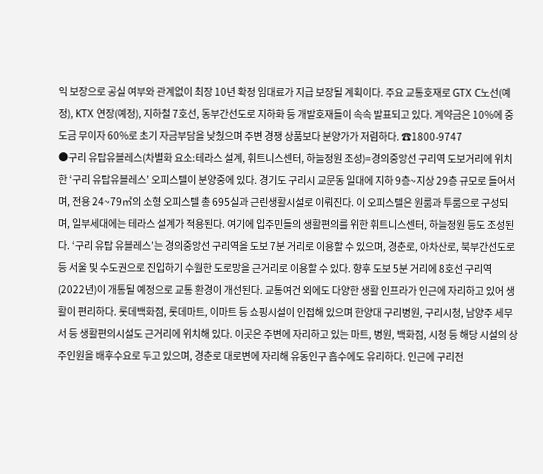익 보장으로 공실 여부와 관계없이 최장 10년 확정 임대료가 지급 보장될 계획이다. 주요 교통호재로 GTX C노선(예정), KTX 연장(예정), 지하철 7호선, 동부간선도로 지하화 등 개발호재들이 속속 발표되고 있다. 계약금은 10%에 중도금 무이자 60%로 초기 자금부담을 낮췄으며 주변 경쟁 상품보다 분양가가 저렴하다. ☎1800-9747
●구리 유탑유블레스(차별화 요소:테라스 설계, 휘트니스센터, 하늘정원 조성)=경의중앙선 구리역 도보거리에 위치한 ‘구리 유탑유블레스’ 오피스텔이 분양중에 있다. 경기도 구리시 교문동 일대에 지하 9층~지상 29층 규모로 들어서며, 전용 24~79㎡의 소형 오피스텔 총 695실과 근린생활시설로 이뤄진다. 이 오피스텔은 원룸과 투룸으로 구성되며, 일부세대에는 테라스 설계가 적용된다. 여기에 입주민들의 생활편의를 위한 휘트니스센터, 하늘정원 등도 조성된다. ‘구리 유탑 유블레스’는 경의중앙선 구리역을 도보 7분 거리로 이용할 수 있으며, 경춘로, 아차산로, 북부간선도로 등 서울 및 수도권으로 진입하기 수월한 도로망을 근거리로 이용할 수 있다. 향후 도보 5분 거리에 8호선 구리역(2022년)이 개통될 예정으로 교통 환경이 개선된다. 교통여건 외에도 다양한 생활 인프라가 인근에 자리하고 있어 생활이 편리하다. 롯데백화점, 롯데마트, 이마트 등 쇼핑시설이 인접해 있으며 한양대 구리병원, 구리시청, 남양주 세무서 등 생활편의시설도 근거리에 위치해 있다. 이곳은 주변에 자리하고 있는 마트, 병원, 백화점, 시청 등 해당 시설의 상주인원을 배후수요로 두고 있으며, 경춘로 대로변에 자리해 유동인구 흡수에도 유리하다. 인근에 구리전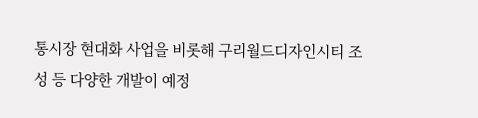통시장 현대화 사업을 비롯해 구리월드디자인시티 조성 등 다양한 개발이 예정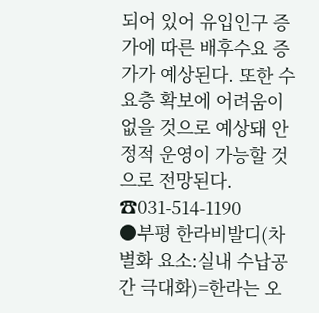되어 있어 유입인구 증가에 따른 배후수요 증가가 예상된다. 또한 수요층 확보에 어려움이 없을 것으로 예상돼 안정적 운영이 가능할 것으로 전망된다. ☎031-514-1190
●부평 한라비발디(차별화 요소:실내 수납공간 극대화)=한라는 오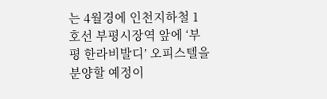는 4월경에 인천지하철 1호선 부평시장역 앞에 ‘부평 한라비발디’ 오피스텔을 분양할 예정이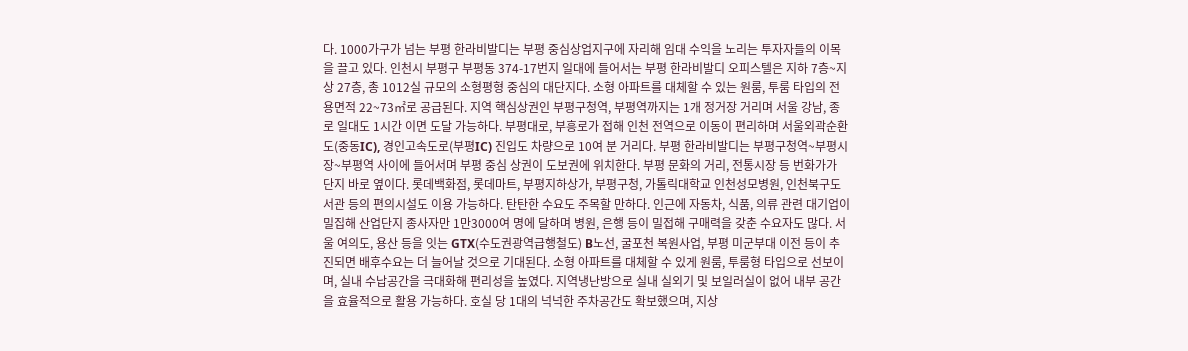다. 1000가구가 넘는 부평 한라비발디는 부평 중심상업지구에 자리해 임대 수익을 노리는 투자자들의 이목을 끌고 있다. 인천시 부평구 부평동 374-17번지 일대에 들어서는 부평 한라비발디 오피스텔은 지하 7층~지상 27층, 총 1012실 규모의 소형평형 중심의 대단지다. 소형 아파트를 대체할 수 있는 원룸, 투룸 타입의 전용면적 22~73㎡로 공급된다. 지역 핵심상권인 부평구청역, 부평역까지는 1개 정거장 거리며 서울 강남, 종로 일대도 1시간 이면 도달 가능하다. 부평대로, 부흥로가 접해 인천 전역으로 이동이 편리하며 서울외곽순환도(중동IC), 경인고속도로(부평IC) 진입도 차량으로 10여 분 거리다. 부평 한라비발디는 부평구청역~부평시장~부평역 사이에 들어서며 부평 중심 상권이 도보권에 위치한다. 부평 문화의 거리, 전통시장 등 번화가가 단지 바로 옆이다. 롯데백화점, 롯데마트, 부평지하상가, 부평구청, 가톨릭대학교 인천성모병원, 인천북구도서관 등의 편의시설도 이용 가능하다. 탄탄한 수요도 주목할 만하다. 인근에 자동차, 식품, 의류 관련 대기업이 밀집해 산업단지 종사자만 1만3000여 명에 달하며 병원, 은행 등이 밀접해 구매력을 갖춘 수요자도 많다. 서울 여의도, 용산 등을 잇는 GTX(수도권광역급행철도) B노선, 굴포천 복원사업, 부평 미군부대 이전 등이 추진되면 배후수요는 더 늘어날 것으로 기대된다. 소형 아파트를 대체할 수 있게 원룸, 투룸형 타입으로 선보이며, 실내 수납공간을 극대화해 편리성을 높였다. 지역냉난방으로 실내 실외기 및 보일러실이 없어 내부 공간을 효율적으로 활용 가능하다. 호실 당 1대의 넉넉한 주차공간도 확보했으며, 지상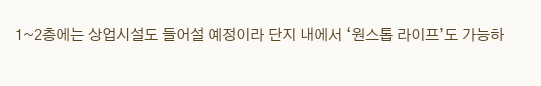1~2층에는 상업시설도 들어설 예정이라 단지 내에서 ‘원스톱 라이프’도 가능하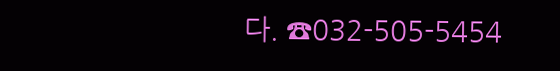다. ☎032-505-5454